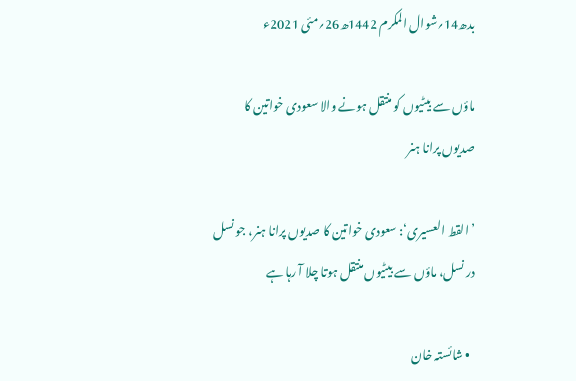بدھ14؍شوال المکرم 1442ھ26؍مئی 2021ء

ماؤں سے بیٹیوں کو منتقل ہونے والا سعودی خواتین کا صدیوں پرانا ہنر

’القط العسیری‘: سعودی خواتین کا صدیوں پرانا ہنر، جو نسل در نسل، ماؤں سے بیٹیوں منتقل ہوتا چلا آ رہا ہے

  • شائستہ خان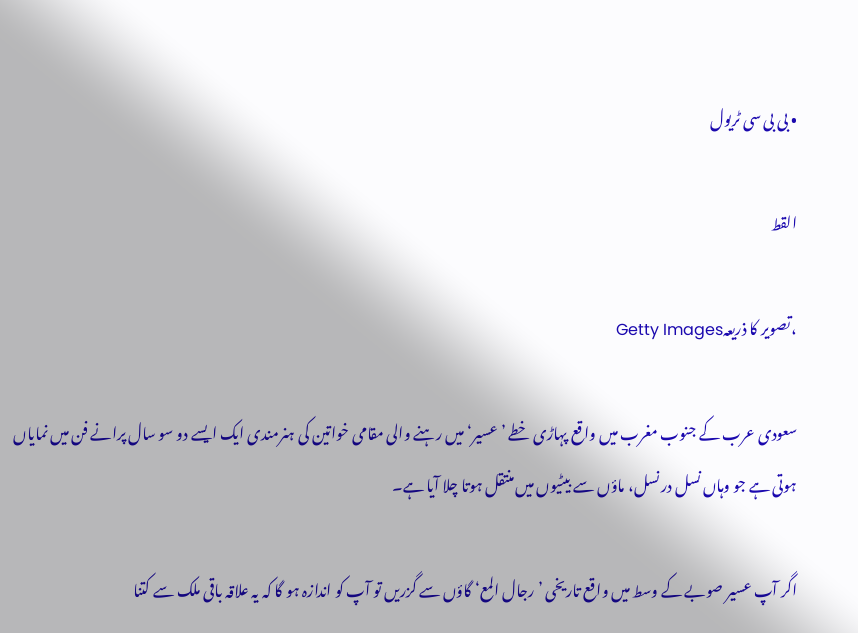• بی بی سی ٹریول

القط

،تصویر کا ذریعہGetty Images

سعودی عرب کے جنوب مغرب میں واقع پہاڑی خطے ’عسیر‘ میں رہنے والی مقامی خواتین کی ہنرمندی ایک ایسے دو سو سال پرانے فن میں نمایاں ہوتی ہے جو وہاں نسل در نسل، ماؤں سے بیٹیوں میں منتقل ہوتا چلا آیا ہے۔

اگر آپ عسیر صوبے کے وسط میں واقع تاریخی ’رجال المع‘ گاؤں سے گزریں تو آپ کو اندازہ ہو گا کہ یہ علاقہ باقی ملک سے کتنا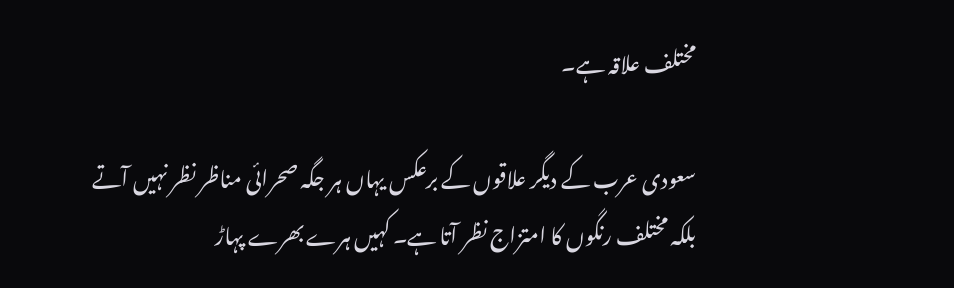مختلف علاقہ ہے۔

سعودی عرب کے دیگر علاقوں کے برعکس یہاں ہر جگہ صحرائی مناظر نظر نہیں آتے بلکہ مختلف رنگوں کا امتزاج نظر آتا ہے۔ کہیں ہرے بھرے پہاڑ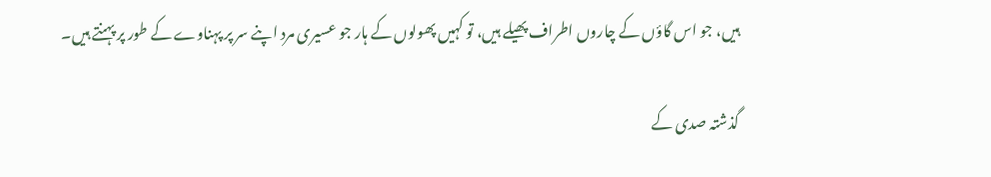ہیں، جو اس گاؤں کے چاروں اطراف پھیلے ہیں، تو کہیں پھولوں کے ہار جو عسیری مرد اپنے سر پر پہناوے کے طور پر پہنتے ہیں۔

گذشتہ صدی کے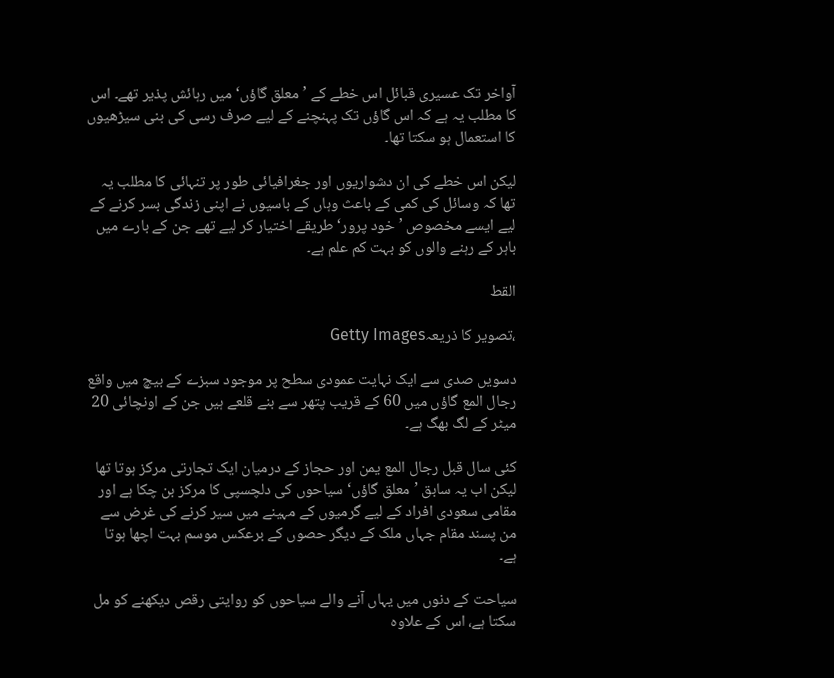آواخر تک عسیری قبائل اس خطے کے ’معلق گاؤں‘ میں رہائش پذیر تھے۔ اس کا مطلب یہ ہے کہ اس گاؤں تک پہنچنے کے لیے صرف رسی کی بنی سیڑھیوں کا استعمال ہو سکتا تھا۔

لیکن اس خطے کی ان دشواریوں اور جغرافیائی طور پر تنہائی کا مطلب یہ تھا کہ وسائل کی کمی کے باعث وہاں کے باسیوں نے اپنی زندگی بسر کرنے کے لیے ایسے مخصوص ’خود پرور‘ طریقے اختیار کر لیے تھے جن کے بارے میں باہر کے رہنے والوں کو بہت کم علم ہے۔

القط

،تصویر کا ذریعہGetty Images

دسویں صدی سے ایک نہایت عمودی سطح پر موجود سبزے کے بیچ میں واقع رجال المع گاؤں میں 60 کے قریب پتھر سے بنے قلعے ہیں جن کے اونچائی 20 میٹر کے لگ بھگ ہے۔

کئی سال قبل رجال المع یمن اور حجاز کے درمیان ایک تجارتی مرکز ہوتا تھا لیکن اب یہ سابق ’معلق گاؤں‘ سیاحوں کی دلچسپی کا مرکز بن چکا ہے اور مقامی سعودی افراد کے لیے گرمیوں کے مہینے میں سیر کرنے کی غرض سے من پسند مقام جہاں ملک کے دیگر حصوں کے برعکس موسم بہت اچھا ہوتا ہے۔

سیاحت کے دنوں میں یہاں آنے والے سیاحوں کو روایتی رقص دیکھنے کو مل سکتا ہے، اس کے علاوہ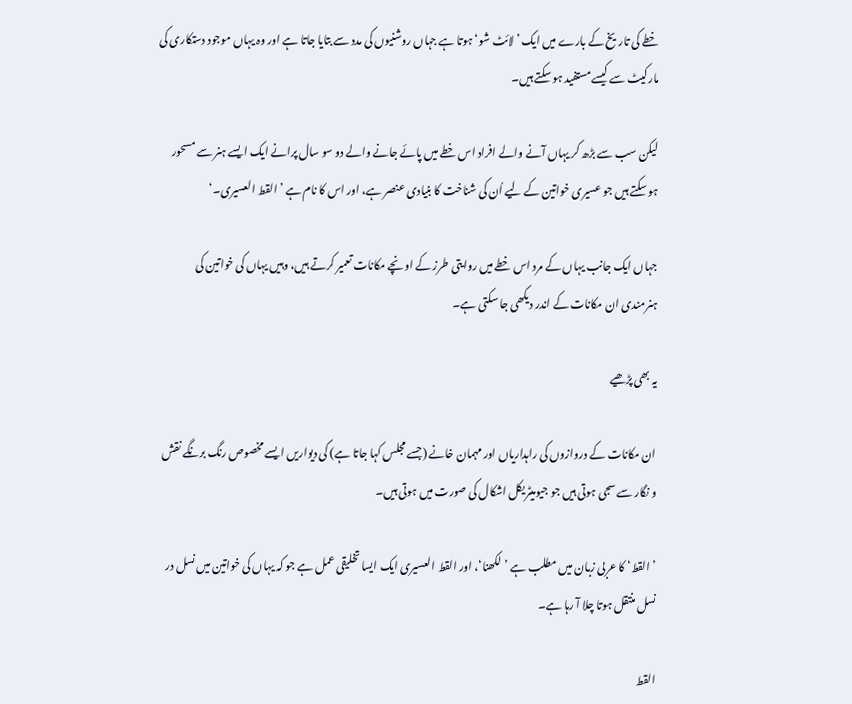خطے کی تاریخ کے بارے میں ایک ’لائٹ شو‘ ہوتا ہے جہاں روشنیوں کی مدد سے بتایا جاتا ہے اور وہ یہاں موجود دستکاری کی مارکیٹ سے کیسے مستفید ہو سکتے ہیں۔

لیکن سب سے بڑھ کر یہاں آنے والے افراد اس خطے میں پائے جانے والے دو سو سال پرانے ایک ایسے ہنر سے مسحور ہو سکتے ہیں جو عسیری خواتین کے لیے اُن کی شناخت کا بنیادی عنصر ہے، اور اس کا نام ہے ’القط العسیری۔‘

جہاں ایک جانب یہاں کے مرد اس خطے میں روایتی طرز کے اونچے مکانات تعمیر کرتے ہیں، وہیں یہاں کی خواتین کی ہنرمندی ان مکانات کے اندر دیکھی جا سکتی ہے۔

یہ بھی پڑھیے

ان مکانات کے دروازوں کی راہداریاں اور مہمان خانے (جسے مجلس کہا جاتا ہے) کی دیواریں ایسے مخصوص رنگ برنگے نقش و نگار سے سجی ہوتی ہیں جو جیومیٹریکل اشکال کی صورت میں ہوتی ہیں۔

’القط‘ کا عربی زبان میں مطلب ہے ’لکھنا‘، اور القط العسیری ایک ایسا تخلیقی عمل ہے جو کہ یہاں کی خواتین میں نسل در نسل منتقل ہوتا چلا آ رہا ہے۔

القط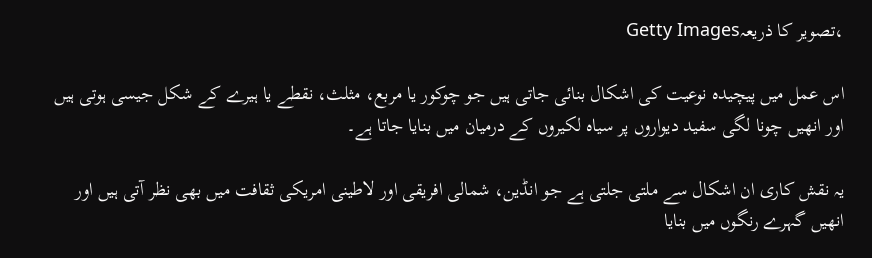،تصویر کا ذریعہGetty Images

اس عمل میں پیچیدہ نوعیت کی اشکال بنائی جاتی ہیں جو چوکور یا مربع، مثلث، نقطے یا ہیرے کے شکل جیسی ہوتی ہیں اور انھیں چونا لگی سفید دیواروں پر سیاہ لکیروں کے درمیان میں بنایا جاتا ہے۔

یہ نقش کاری ان اشکال سے ملتی جلتی ہے جو انڈین، شمالی افریقی اور لاطینی امریکی ثقافت میں بھی نظر آتی ہیں اور انھیں گہرے رنگوں میں بنایا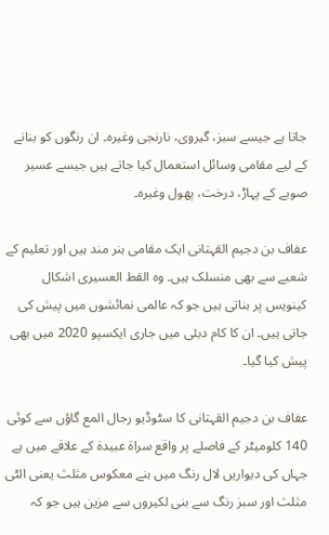جاتا ہے جیسے سبز، گیروی، نارنجی وغیرہ۔ ان رنگوں کو بنانے کے لیے مقامی وسائل استعمال کیا جاتے ہیں جیسے عسیر صوبے کے پہاڑ، درخت، پھول وغیرہ۔

عفاف بن دجیم القہتانی ایک مقامی ہنر مند ہیں اور تعلیم کے شعبے سے بھی منسلک ہیں۔ وہ القط العسیری اشکال کینویس پر بناتی ہیں جو کہ عالمی نمائشوں میں پیش کی جاتی ہیں۔ ان کا کام دبئی میں جاری ایکسپو 2020 میں بھی پیش کیا گیا۔

عفاف بن دجیم القہتانی کا سٹوڈیو رجال المع گاؤں سے کوئی 140 کلومیٹر کے فاصلے پر واقع سراۃ عبیدۃ کے علاقے میں ہے جہاں کی دیواریں لال رنگ میں بنے معکوس مثلث یعنی الٹی مثلث اور سبز رنگ سے بنی لکیروں سے مزین ہیں جو کہ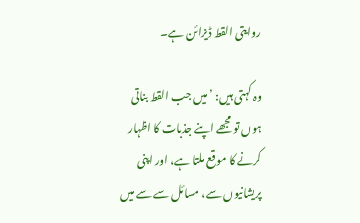روایتی القط ڈیزائن ہے۔

وہ کہتی ہیں: ’میں جب القط بناتی ہوں تو مجھے اپنے جذبات کا اظہار کرنے کا موقع ملتا ہے، اور اپنی پریشانیوں سے، مسائل سے سے میں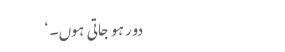دور ہو جاتی ہوں۔‘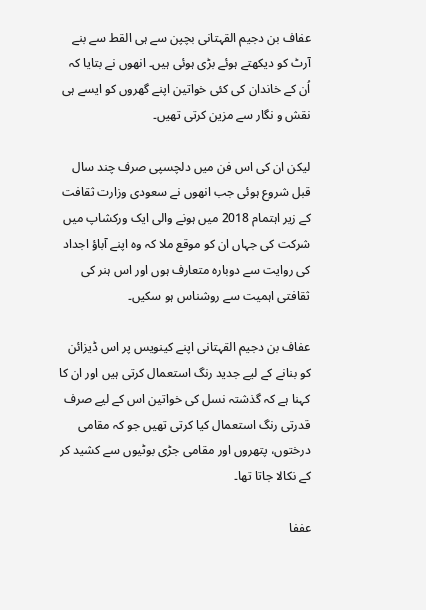عفاف بن دجیم القہتانی بچپن سے ہی القط سے بنے آرٹ کو دیکھتے ہوئے بڑی ہوئی ہیں۔ انھوں نے بتایا کہ اُن کے خاندان کی کئی خواتین اپنے گھروں کو ایسے ہی نقش و نگار سے مزین کرتی تھیں۔

لیکن ان کی اس فن میں دلچسپی صرف چند سال قبل شروع ہوئی جب انھوں نے سعودی وزارت ثقافت کے زیر اہتمام 2018 میں ہونے والی ایک ورکشاپ میں شرکت کی جہاں ان کو موقع ملا کہ وہ اپنے آباؤ اجداد کی روایت سے دوبارہ متعارف ہوں اور اس ہنر کی ثقافتی اہمیت سے روشناس ہو سکیں۔

عفاف بن دجیم القہتانی اپنے کینویس پر اس ڈیزائن کو بنانے کے لیے جدید رنگ استعمال کرتی ہیں اور ان کا کہنا ہے کہ گذشتہ نسل کی خواتین اس کے لیے صرف قدرتی رنگ استعمال کیا کرتی تھیں جو کہ مقامی درختوں، پتھروں اور مقامی جڑی بوٹیوں سے کشید کر کے نکالا جاتا تھا۔

عففا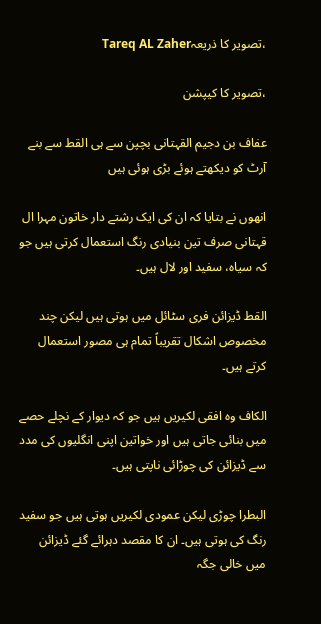،تصویر کا ذریعہTareq AL Zaher

،تصویر کا کیپشن

عفاف بن دجیم القہتانی بچپن سے ہی القط سے بنے آرٹ کو دیکھتے ہوئے بڑی ہوئی ہیں

انھوں نے بتایا کہ ان کی ایک رشتے دار خاتون مہرا ال قہتانی صرف تین بنیادی رنگ استعمال کرتی ہیں جو کہ سیاہ، سفید اور لال ہیں۔

القط ڈیزائن فری سٹائل میں ہوتی ہیں لیکن چند مخصوص اشکال تقریباً تمام ہی مصور استعمال کرتے ہیں۔

الکاف وہ افقی لکیریں ہیں جو کہ دیوار کے نچلے حصے میں بنائی جاتی ہیں اور خواتین اپنی انگلیوں کی مدد سے ڈیزائن کی چوڑائی ناپتی ہیں۔

البطرا چوڑی لیکن عمودی لکیریں ہوتی ہیں جو سفید رنگ کی ہوتی ہیں۔ ان کا مقصد دہرائے گئے ڈیزائن میں خالی جگہ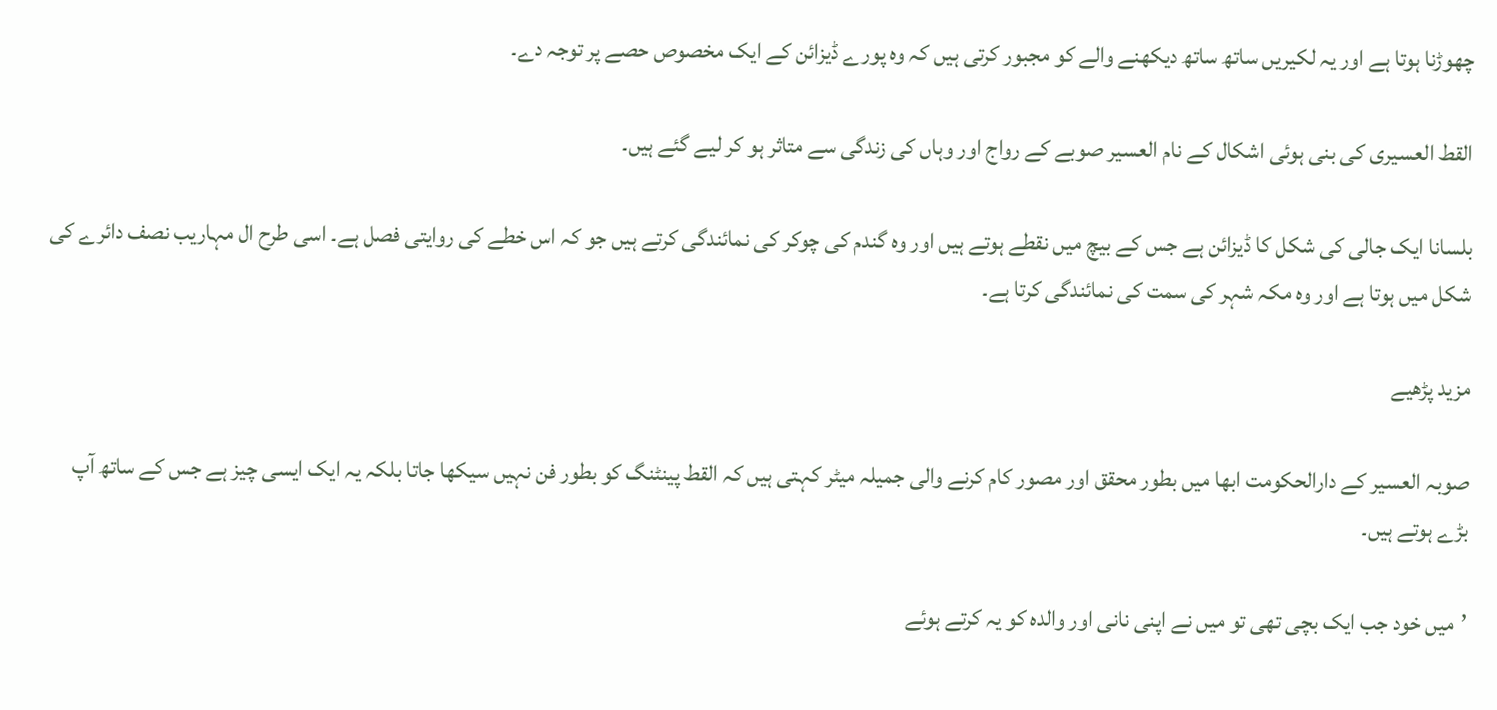چھوڑنا ہوتا ہے اور یہ لکیریں ساتھ ساتھ دیکھنے والے کو مجبور کرتی ہیں کہ وہ پورے ڈیزائن کے ایک مخصوص حصے پر توجہ دے۔

القط العسیری کی بنی ہوئی اشکال کے نام العسیر صوبے کے رواج اور وہاں کی زندگی سے متاثر ہو کر لیے گئے ہیں۔

بلسانا ایک جالی کی شکل کا ڈیزائن ہے جس کے بیچ میں نقطے ہوتے ہیں اور وہ گندم کی چوکر کی نمائندگی کرتے ہیں جو کہ اس خطے کی روایتی فصل ہے۔ اسی طرح ال مہاریب نصف دائرے کی شکل میں ہوتا ہے اور وہ مکہ شہر کی سمت کی نمائندگی کرتا ہے۔

مزید پڑھیے

صوبہ العسیر کے دارالحکومت ابھا میں بطور محقق اور مصور کام کرنے والی جمیلہ میٹر کہتی ہیں کہ القط پینٹنگ کو بطور فن نہیں سیکھا جاتا بلکہ یہ ایک ایسی چیز ہے جس کے ساتھ آپ بڑے ہوتے ہیں۔

’میں خود جب ایک بچی تھی تو میں نے اپنی نانی اور والدہ کو یہ کرتے ہوئے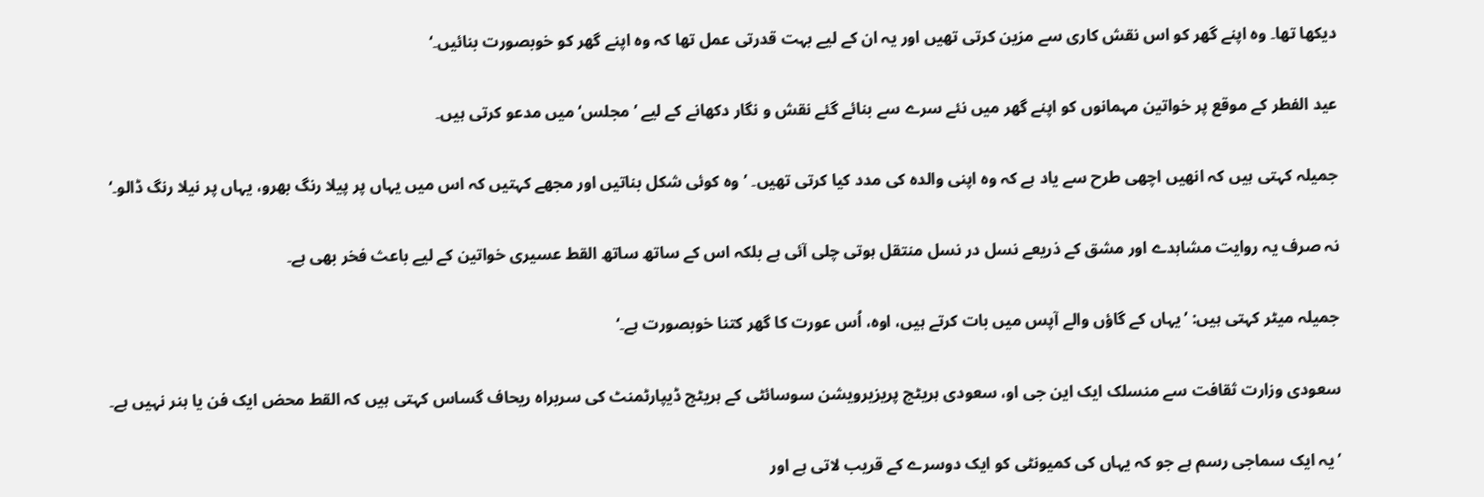دیکھا تھا۔ وہ اپنے گھر کو اس نقش کاری سے مزین کرتی تھیں اور یہ ان کے لیے بہت قدرتی عمل تھا کہ وہ اپنے گھر کو خوبصورت بنائیں۔‘

عید الفطر کے موقع پر خواتین مہمانوں کو اپنے گھر میں نئے سرے سے بنائے گئے نقش و نگار دکھانے کے لیے ’مجلس‘ میں مدعو کرتی ہیں۔

جمیلہ کہتی ہیں کہ انھیں اچھی طرح سے یاد ہے کہ وہ اپنی والدہ کی مدد کیا کرتی تھیں۔ ’وہ کوئی شکل بناتیں اور مجھے کہتیں کہ اس میں یہاں پر پیلا رنگ بھرو، یہاں پر نیلا رنگ ڈالو۔‘

نہ صرف یہ روایت مشاہدے اور مشق کے ذریعے نسل در نسل منتقل ہوتی چلی آئی ہے بلکہ اس کے ساتھ ساتھ القط عسیری خواتین کے لیے باعث فخر بھی ہے۔

جمیلہ میٹر کہتی ہیں: ’یہاں کے گاؤں والے آپس میں بات کرتے ہیں، اوہ، اُس عورت کا گھر کتنا خوبصورت ہے۔‘

سعودی وزارت ثقافت سے منسلک ایک این جی او، سعودی ہریٹج پریزیرویشن سوسائٹی کے ہریٹج ڈیپارٹمنٹ کی سربراہ ریحاف گساس کہتی ہیں کہ القط محض ایک فن یا ہنر نہیں ہے۔

’یہ ایک سماجی رسم ہے جو کہ یہاں کی کمیونٹی کو ایک دوسرے کے قریب لاتی ہے اور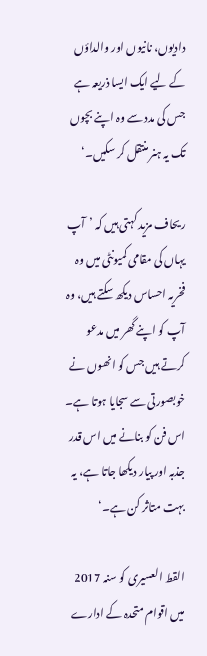دادیوں، نانیوں اور والداؤں کے لیے ایک ایسا ذریعہ ہے جس کی مدد سے وہ اپنے بچوں تک یہ ہنر منتقل کر سکیں۔‘

ریحاف مزید کہتی ہیں کہ ’آپ یہاں کی مقامی کمیونٹی میں وہ فخریہ احساس دیکھ سکتے ہیں، وہ آپ کو اپنے گھر میں مدعو کرتے ہیں جس کو انھوں نے خوبصورتی سے سجایا ہوتا ہے۔ اس فن کو بنانے میں اس قدر جذبہ اور پیار دیکھا جاتا ہے، یہ بہت متاثر کن ہے۔‘

القط العسیری کو سنہ 2017 میں اقوام متحدہ کے ادارے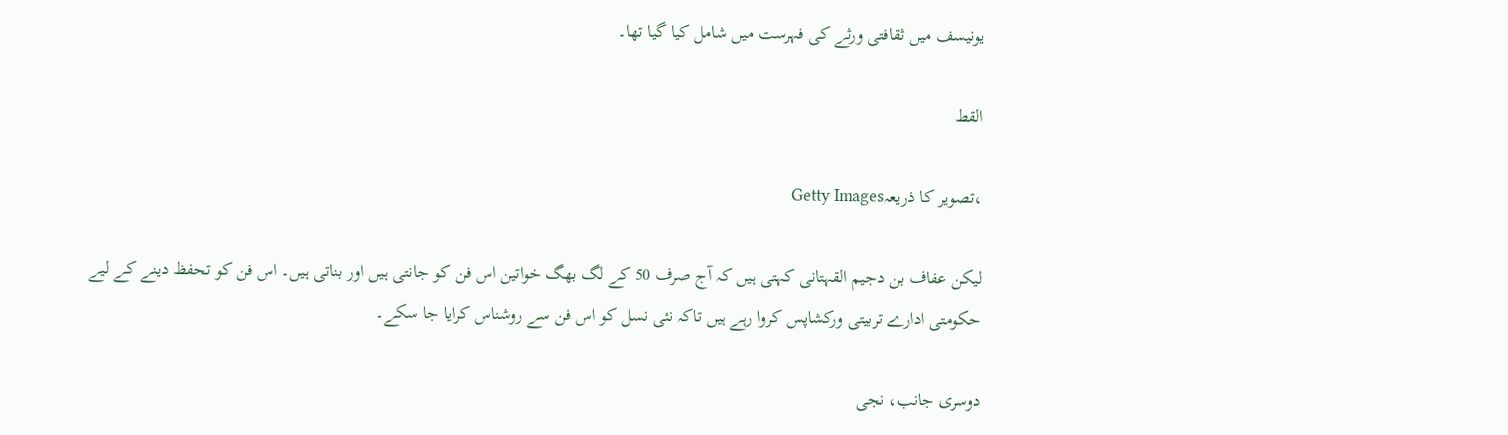یونیسف میں ثقافتی ورثے کی فہرست میں شامل کیا گیا تھا۔

القط

،تصویر کا ذریعہGetty Images

لیکن عفاف بن دجیم القہتانی کہتی ہیں کہ آج صرف 50 کے لگ بھگ خواتین اس فن کو جانتی ہیں اور بناتی ہیں۔ اس فن کو تحفظ دینے کے لیے حکومتی ادارے تربیتی ورکشاپس کروا رہے ہیں تاکہ نئی نسل کو اس فن سے روشناس کرایا جا سکے۔

دوسری جانب، نجی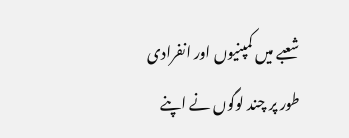شعبے میں کمپنیوں اور انفرادی طور پر چند لوگوں نے اپنے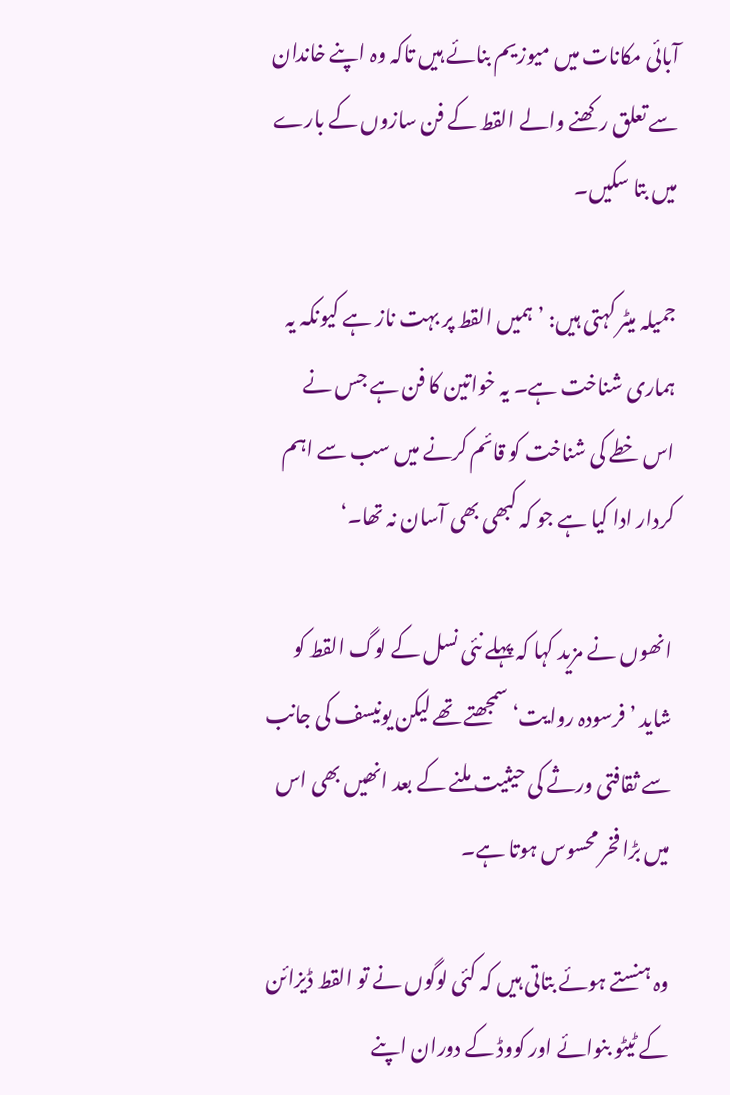آبائی مکانات میں میوزیم بنائے ہیں تاکہ وہ اپنے خاندان سے تعلق رکھنے والے القط کے فن سازوں کے بارے میں بتا سکیں۔

جمیلہ میٹر کہتی ہیں: ’ہمیں القط پر بہت ناز ہے کیونکہ یہ ہماری شناخت ہے۔ یہ خواتین کا فن ہے جس نے اس خطے کی شناخت کو قائم کرنے میں سب سے اہم کردار ادا کیا ہے جو کہ کبھی بھی آسان نہ تھا۔‘

انھوں نے مزید کہا کہ پہلے نئی نسل کے لوگ القط کو شاید ’فرسودہ روایت‘ سمجھتے تھے لیکن یونیسف کی جانب سے ثقافتی ورثے کی حیثیت ملنے کے بعد انھیں بھی اس میں بڑا فخر محسوس ہوتا ہے۔

وہ ہنستے ہوئے بتاتی ہیں کہ کئی لوگوں نے تو القط ڈیزائن کے ٹیٹو بنوائے اور کووڈ کے دوران اپنے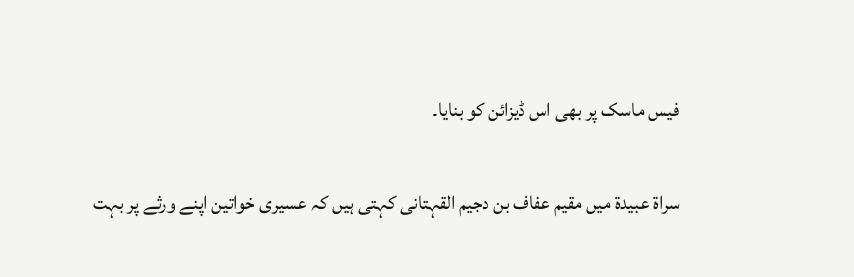فیس ماسک پر بھی اس ڈیزائن کو بنایا۔

سراۃ عبیدۃ میں مقیم عفاف بن دجیم القہتانی کہتی ہیں کہ عسیری خواتین اپنے ورثے پر بہت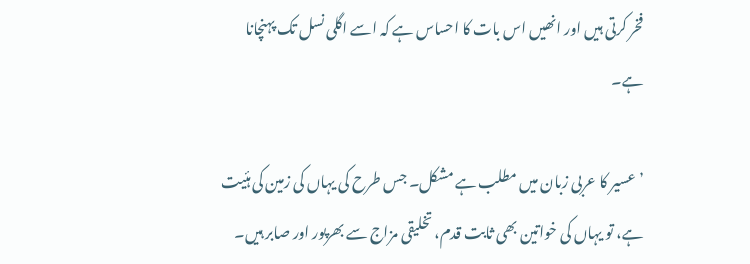فخر کرتی ہیں اور انھیں اس بات کا احساس ہے کہ اسے اگلی نسل تک پہنچانا ہے۔

’عسیر کا عربی زبان میں مطلب ہے مشکل۔ جس طرح کی یہاں کی زمین کی ہئیت ہے، تو یہاں کی خواتین بھی ثابت قدم، تخلیقی مزاج سے بھرپور اور صابر ہیں۔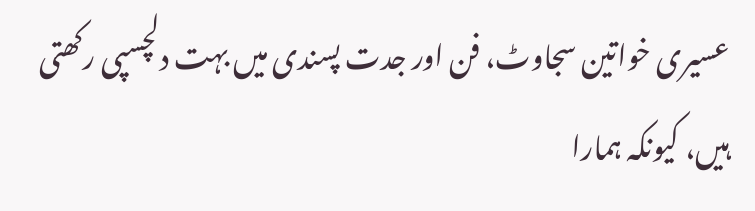عسیری خواتین سجاوٹ، فن اور جدت پسندی میں بہت دلچسپی رکھتی ہیں، کیونکہ ہمارا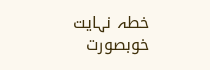خطہ نہایت خوبصورت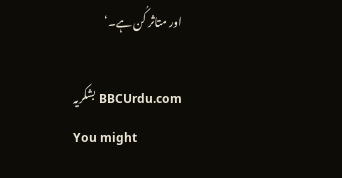اور متاثر کُن ہے۔‘

BBCUrdu.com بشکریہ
You might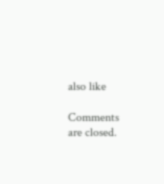also like

Comments are closed.